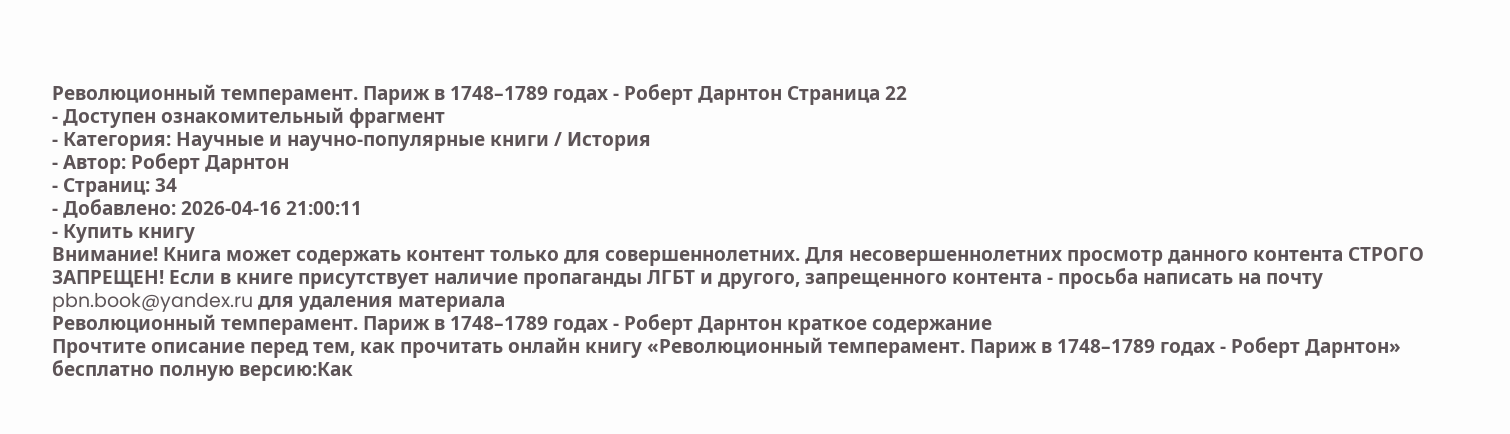Революционный темперамент. Париж в 1748–1789 годах - Роберт Дарнтон Страница 22
- Доступен ознакомительный фрагмент
- Категория: Научные и научно-популярные книги / История
- Автор: Роберт Дарнтон
- Страниц: 34
- Добавлено: 2026-04-16 21:00:11
- Купить книгу
Внимание! Книга может содержать контент только для совершеннолетних. Для несовершеннолетних просмотр данного контента СТРОГО ЗАПРЕЩЕН! Если в книге присутствует наличие пропаганды ЛГБТ и другого, запрещенного контента - просьба написать на почту pbn.book@yandex.ru для удаления материала
Революционный темперамент. Париж в 1748–1789 годах - Роберт Дарнтон краткое содержание
Прочтите описание перед тем, как прочитать онлайн книгу «Революционный темперамент. Париж в 1748–1789 годах - Роберт Дарнтон» бесплатно полную версию:Как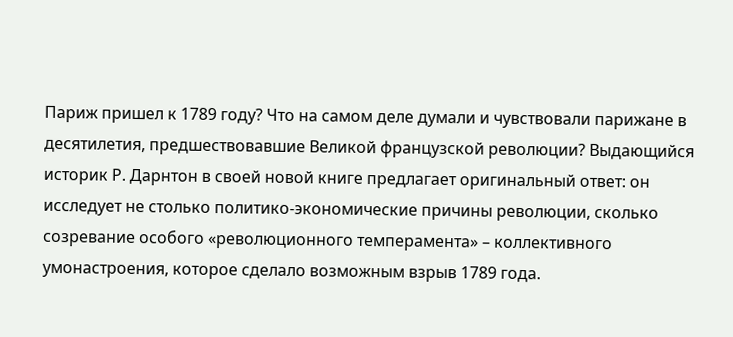Париж пришел к 1789 году? Что на самом деле думали и чувствовали парижане в десятилетия, предшествовавшие Великой французской революции? Выдающийся историк Р. Дарнтон в своей новой книге предлагает оригинальный ответ: он исследует не столько политико-экономические причины революции, сколько созревание особого «революционного темперамента» – коллективного умонастроения, которое сделало возможным взрыв 1789 года.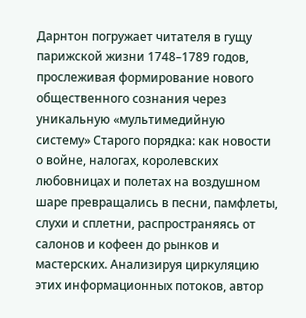Дарнтон погружает читателя в гущу парижской жизни 1748–1789 годов, прослеживая формирование нового общественного сознания через уникальную «мультимедийную систему» Старого порядка: как новости о войне, налогах, королевских любовницах и полетах на воздушном шаре превращались в песни, памфлеты, слухи и сплетни, распространяясь от салонов и кофеен до рынков и мастерских. Анализируя циркуляцию этих информационных потоков, автор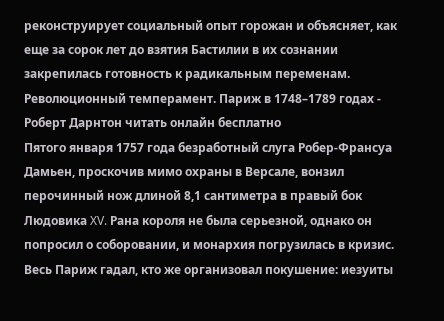реконструирует социальный опыт горожан и объясняет, как еще за сорок лет до взятия Бастилии в их сознании закрепилась готовность к радикальным переменам.
Революционный темперамент. Париж в 1748–1789 годах - Роберт Дарнтон читать онлайн бесплатно
Пятого января 1757 года безработный слуга Робер-Франсуа Дамьен, проскочив мимо охраны в Версале, вонзил перочинный нож длиной 8,1 сантиметра в правый бок Людовика XV. Рана короля не была серьезной, однако он попросил о соборовании, и монархия погрузилась в кризис. Весь Париж гадал, кто же организовал покушение: иезуиты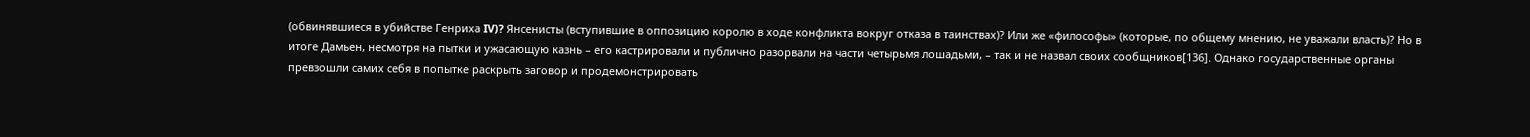(обвинявшиеся в убийстве Генриха IV)? Янсенисты (вступившие в оппозицию королю в ходе конфликта вокруг отказа в таинствах)? Или же «философы» (которые, по общему мнению, не уважали власть)? Но в итоге Дамьен, несмотря на пытки и ужасающую казнь – его кастрировали и публично разорвали на части четырьмя лошадьми, – так и не назвал своих сообщников[136]. Однако государственные органы превзошли самих себя в попытке раскрыть заговор и продемонстрировать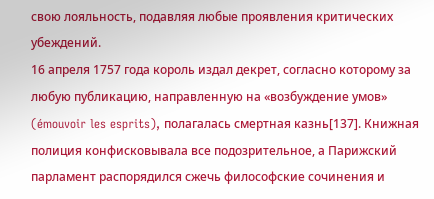свою лояльность, подавляя любые проявления критических убеждений.
16 апреля 1757 года король издал декрет, согласно которому за любую публикацию, направленную на «возбуждение умов» (émouvoir les esprits), полагалась смертная казнь[137]. Книжная полиция конфисковывала все подозрительное, а Парижский парламент распорядился сжечь философские сочинения и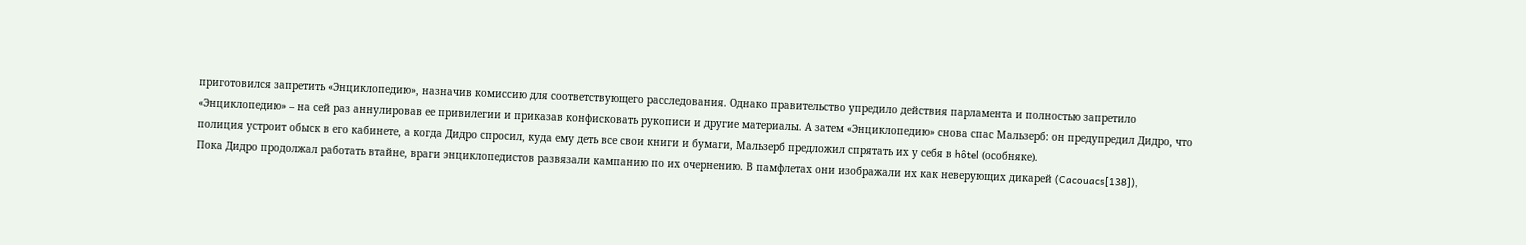приготовился запретить «Энциклопедию», назначив комиссию для соответствующего расследования. Однако правительство упредило действия парламента и полностью запретило «Энциклопедию» – на сей раз аннулировав ее привилегии и приказав конфисковать рукописи и другие материалы. А затем «Энциклопедию» снова спас Мальзерб: он предупредил Дидро, что полиция устроит обыск в его кабинете, а когда Дидро спросил, куда ему деть все свои книги и бумаги, Мальзерб предложил спрятать их у себя в hôtel (особняке).
Пока Дидро продолжал работать втайне, враги энциклопедистов развязали кампанию по их очернению. В памфлетах они изображали их как неверующих дикарей (Cacouacs[138]),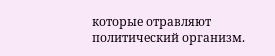которые отравляют политический организм.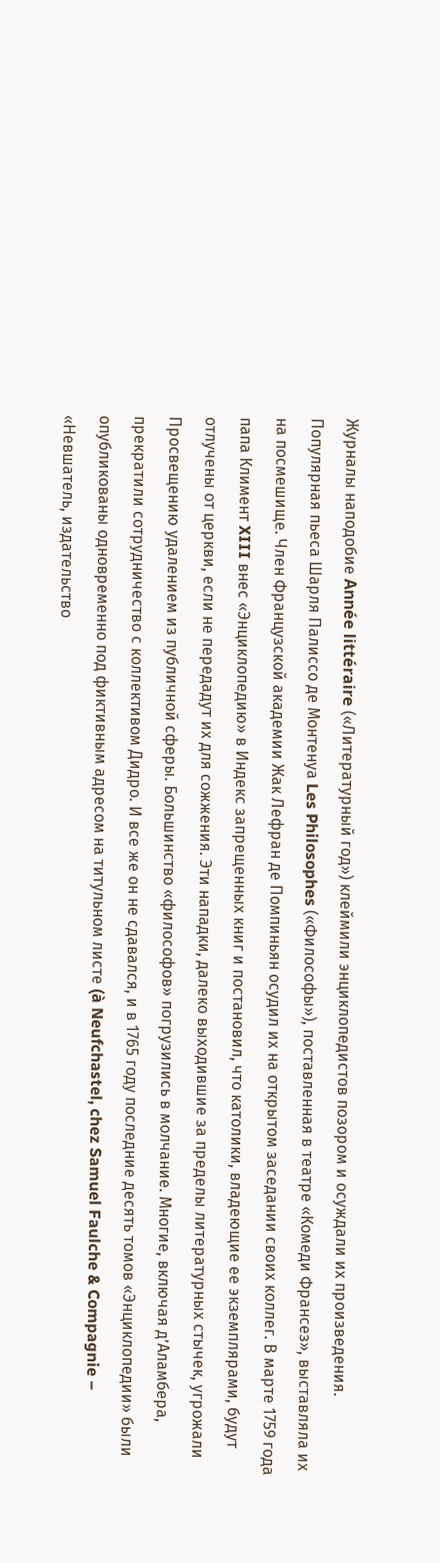Журналы наподобие Année littéraire («Литературный год») клеймили энциклопедистов позором и осуждали их произведения. Популярная пьеса Шарля Палиссо де Монтенуа Les Philosophes («Философы»), поставленная в театре «Комеди Франсез», выставляла их на посмешище. Член Французской академии Жак Лефран де Помпиньян осудил их на открытом заседании своих коллег. В марте 1759 года папа Климент XIII внес «Энциклопедию» в Индекс запрещенных книг и постановил, что католики, владеющие ее экземплярами, будут отлучены от церкви, если не передадут их для сожжения. Эти нападки, далеко выходившие за пределы литературных стычек, угрожали Просвещению удалением из публичной сферы. Большинство «философов» погрузились в молчание. Многие, включая д’Аламбера, прекратили сотрудничество с коллективом Дидро. И все же он не сдавался, и в 1765 году последние десять томов «Энциклопедии» были опубликованы одновременно под фиктивным адресом на титульном листе (à Neufchastel, chez Samuel Faulche & Compagnie – «Невшатель, издательство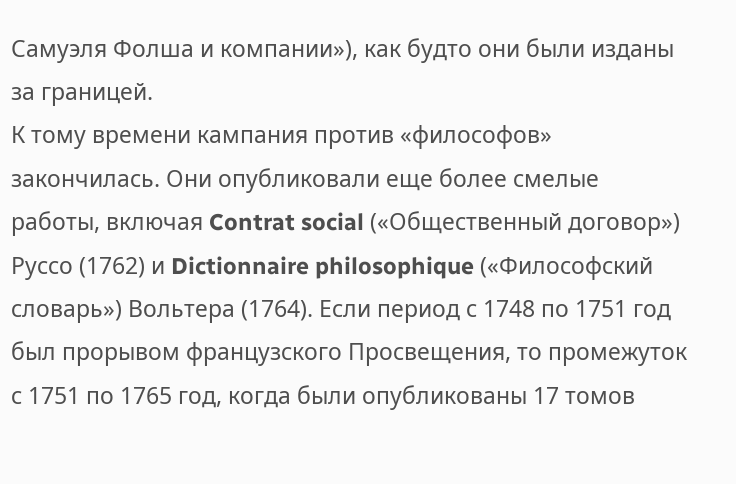Самуэля Фолша и компании»), как будто они были изданы за границей.
К тому времени кампания против «философов» закончилась. Они опубликовали еще более смелые работы, включая Contrat social («Общественный договор») Руссо (1762) и Dictionnaire philosophique («Философский словарь») Вольтера (1764). Если период с 1748 по 1751 год был прорывом французского Просвещения, то промежуток с 1751 по 1765 год, когда были опубликованы 17 томов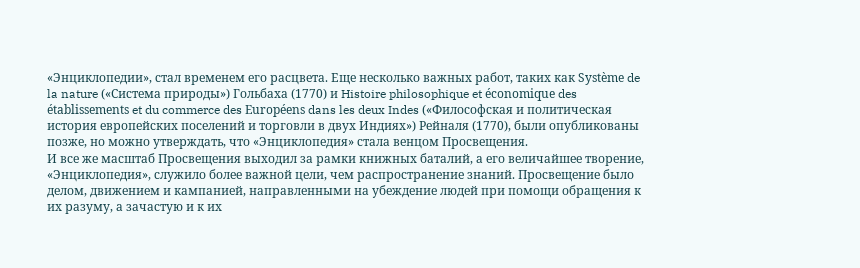«Энциклопедии», стал временем его расцвета. Еще несколько важных работ, таких как Système de la nature («Система природы») Гольбаха (1770) и Histoire philosophique et économique des établissements et du commerce des Européens dans les deux Indes («Философская и политическая история европейских поселений и торговли в двух Индиях») Рейналя (1770), были опубликованы позже, но можно утверждать, что «Энциклопедия» стала венцом Просвещения.
И все же масштаб Просвещения выходил за рамки книжных баталий, а его величайшее творение, «Энциклопедия», служило более важной цели, чем распространение знаний. Просвещение было делом, движением и кампанией, направленными на убеждение людей при помощи обращения к их разуму, а зачастую и к их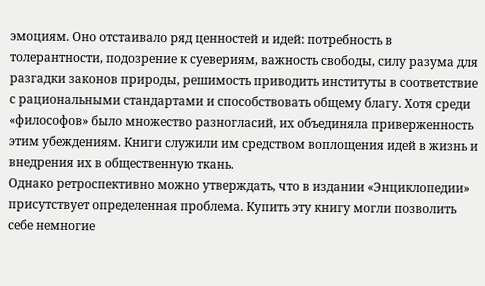эмоциям. Оно отстаивало ряд ценностей и идей: потребность в толерантности, подозрение к суевериям, важность свободы, силу разума для разгадки законов природы, решимость приводить институты в соответствие с рациональными стандартами и способствовать общему благу. Хотя среди «философов» было множество разногласий, их объединяла приверженность этим убеждениям. Книги служили им средством воплощения идей в жизнь и внедрения их в общественную ткань.
Однако ретроспективно можно утверждать, что в издании «Энциклопедии» присутствует определенная проблема. Купить эту книгу могли позволить себе немногие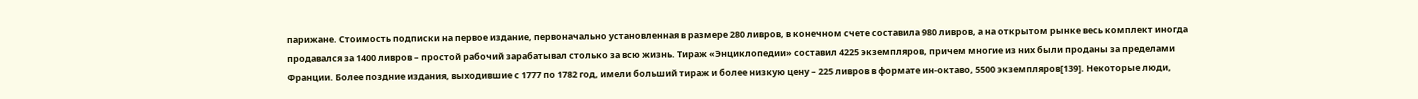парижане. Стоимость подписки на первое издание, первоначально установленная в размере 280 ливров, в конечном счете составила 980 ливров, а на открытом рынке весь комплект иногда продавался за 1400 ливров – простой рабочий зарабатывал столько за всю жизнь. Тираж «Энциклопедии» составил 4225 экземпляров, причем многие из них были проданы за пределами Франции. Более поздние издания, выходившие с 1777 по 1782 год, имели больший тираж и более низкую цену – 225 ливров в формате ин-октаво, 5500 экземпляров[139]. Некоторые люди,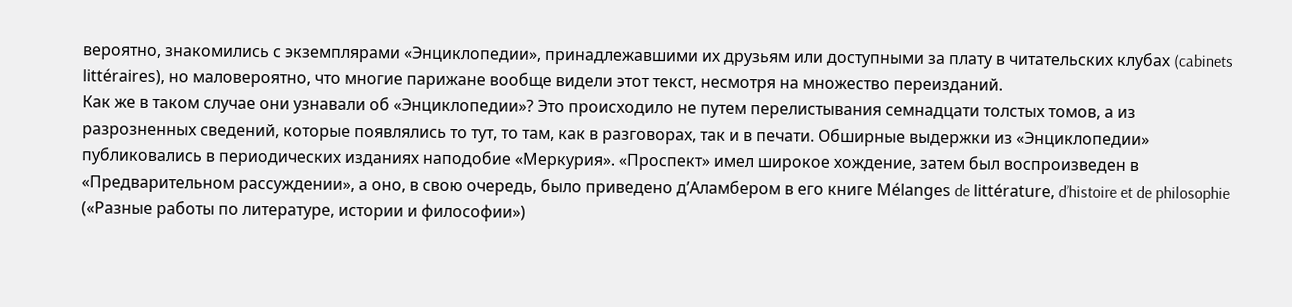вероятно, знакомились с экземплярами «Энциклопедии», принадлежавшими их друзьям или доступными за плату в читательских клубах (cabinets littéraires), но маловероятно, что многие парижане вообще видели этот текст, несмотря на множество переизданий.
Как же в таком случае они узнавали об «Энциклопедии»? Это происходило не путем перелистывания семнадцати толстых томов, а из разрозненных сведений, которые появлялись то тут, то там, как в разговорах, так и в печати. Обширные выдержки из «Энциклопедии» публиковались в периодических изданиях наподобие «Меркурия». «Проспект» имел широкое хождение, затем был воспроизведен в «Предварительном рассуждении», а оно, в свою очередь, было приведено д’Аламбером в его книге Mélanges de littérature, d’histoire et de philosophie («Разные работы по литературе, истории и философии»)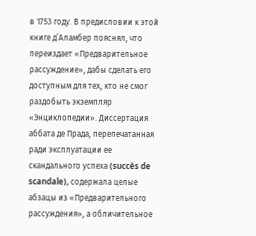в 1753 году. В предисловии к этой книге д’Аламбер пояснял, что переиздает «Предварительное рассуждение», дабы сделать его доступным для тех, кто не смог раздобыть экземпляр «Энциклопедии». Диссертация аббата де Прада, перепечатанная ради эксплуатации ее скандального успеха (succès de scandale), содержала целые абзацы из «Предварительного рассуждения», а обличительное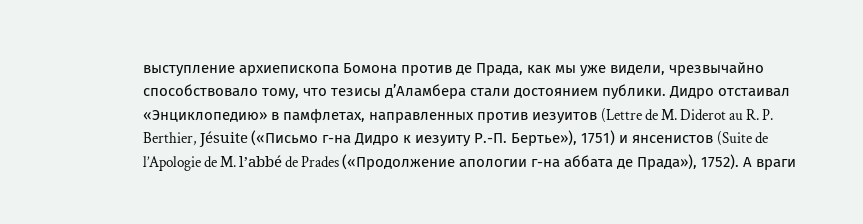выступление архиепископа Бомона против де Прада, как мы уже видели, чрезвычайно способствовало тому, что тезисы д’Аламбера стали достоянием публики. Дидро отстаивал «Энциклопедию» в памфлетах, направленных против иезуитов (Lettre de M. Diderot au R. P. Berthier, Jésuite («Письмо г-на Дидро к иезуиту Р.-П. Бертье»), 1751) и янсенистов (Suite de l’Apologie de M. l’abbé de Prades («Продолжение апологии г-на аббата де Прада»), 1752). А враги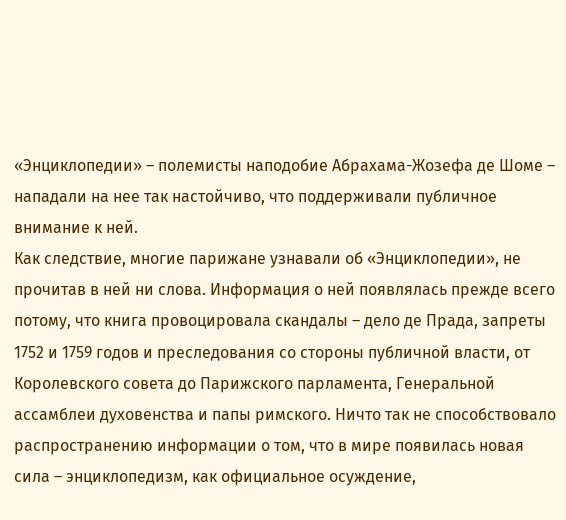«Энциклопедии» – полемисты наподобие Абрахама-Жозефа де Шоме – нападали на нее так настойчиво, что поддерживали публичное внимание к ней.
Как следствие, многие парижане узнавали об «Энциклопедии», не прочитав в ней ни слова. Информация о ней появлялась прежде всего потому, что книга провоцировала скандалы – дело де Прада, запреты 1752 и 1759 годов и преследования со стороны публичной власти, от Королевского совета до Парижского парламента, Генеральной ассамблеи духовенства и папы римского. Ничто так не способствовало распространению информации о том, что в мире появилась новая сила – энциклопедизм, как официальное осуждение,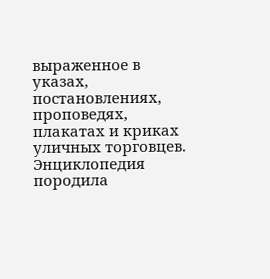выраженное в указах, постановлениях, проповедях, плакатах и криках уличных торговцев. Энциклопедия породила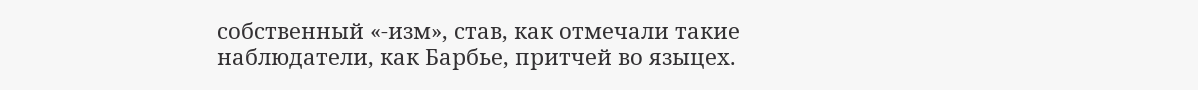собственный «-изм», став, как отмечали такие наблюдатели, как Барбье, притчей во языцех.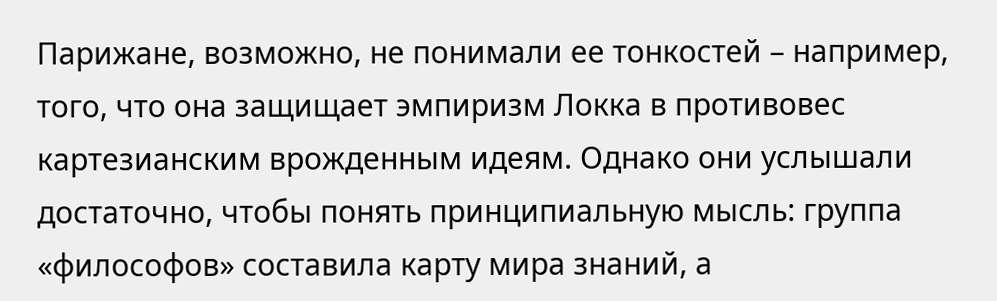Парижане, возможно, не понимали ее тонкостей – например, того, что она защищает эмпиризм Локка в противовес картезианским врожденным идеям. Однако они услышали достаточно, чтобы понять принципиальную мысль: группа «философов» составила карту мира знаний, а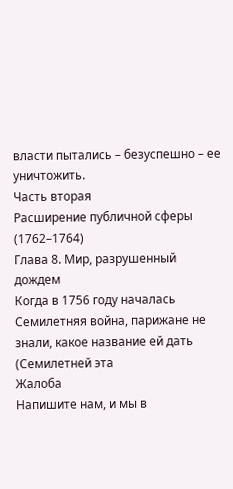власти пытались – безуспешно – ее уничтожить.
Часть вторая
Расширение публичной сферы (1762–1764)
Глава 8. Мир, разрушенный дождем
Когда в 1756 году началась Семилетняя война, парижане не знали, какое название ей дать (Семилетней эта
Жалоба
Напишите нам, и мы в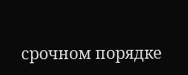срочном порядке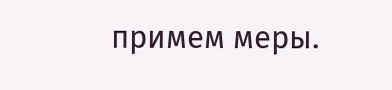примем меры.